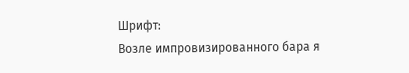Шрифт:
Возле импровизированного бара я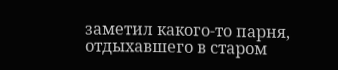заметил какого-то парня, отдыхавшего в старом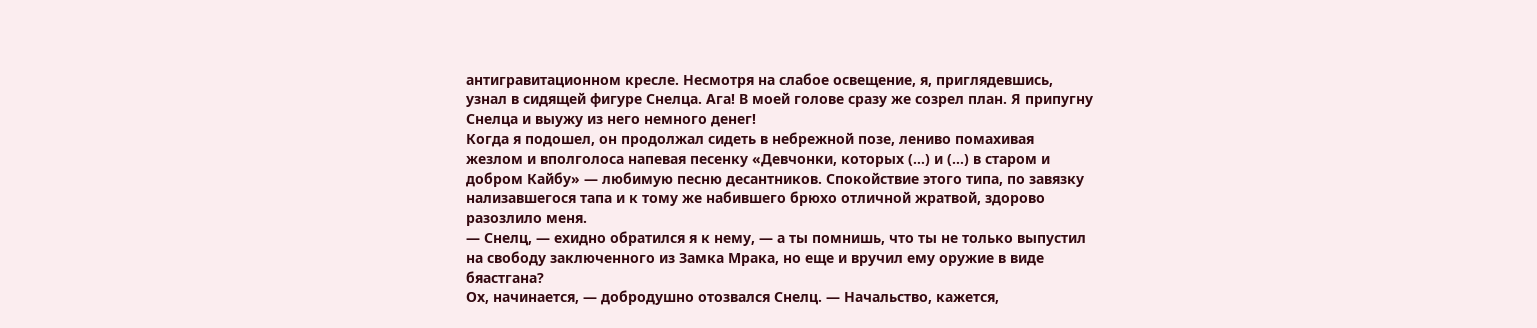антигравитационном кресле. Несмотря на слабое освещение, я, приглядевшись, узнал в сидящей фигуре Снелца. Ага! В моей голове сразу же созрел план. Я припугну Снелца и выужу из него немного денег!
Когда я подошел, он продолжал сидеть в небрежной позе, лениво помахивая жезлом и вполголоса напевая песенку «Девчонки, которых (…) и (…) в старом и добром Кайбу» — любимую песню десантников. Спокойствие этого типа, по завязку нализавшегося тапа и к тому же набившего брюхо отличной жратвой, здорово разозлило меня.
— Снелц, — ехидно обратился я к нему, — а ты помнишь, что ты не только выпустил на свободу заключенного из Замка Мрака, но еще и вручил ему оружие в виде бяастгана?
Ох, начинается, — добродушно отозвался Снелц. — Начальство, кажется,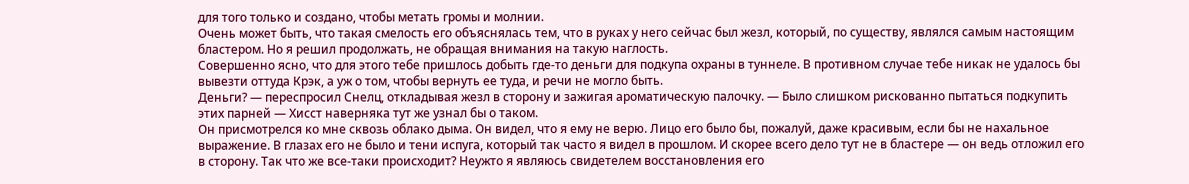для того только и создано, чтобы метать громы и молнии.
Очень может быть, что такая смелость его объяснялась тем, что в руках у него сейчас был жезл, который, по существу, являлся самым настоящим бластером. Но я решил продолжать, не обращая внимания на такую наглость.
Совершенно ясно, что для этого тебе пришлось добыть где-то деньги для подкупа охраны в туннеле. В противном случае тебе никак не удалось бы вывезти оттуда Крэк, а уж о том, чтобы вернуть ее туда, и речи не могло быть.
Деньги? — переспросил Снелц, откладывая жезл в сторону и зажигая ароматическую палочку. — Было слишком рискованно пытаться подкупить этих парней — Хисст наверняка тут же узнал бы о таком.
Он присмотрелся ко мне сквозь облако дыма. Он видел, что я ему не верю. Лицо его было бы, пожалуй, даже красивым, если бы не нахальное выражение. В глазах его не было и тени испуга, который так часто я видел в прошлом. И скорее всего дело тут не в бластере — он ведь отложил его в сторону. Так что же все-таки происходит? Неужто я являюсь свидетелем восстановления его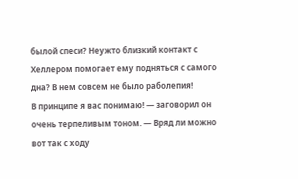былой спеси? Неужто близкий контакт с Хеллером помогает ему подняться с самого дна? В нем совсем не было раболепия!
В принципе я вас понимаю! — заговорил он очень терпеливым тоном. — Вряд ли можно вот так с ходу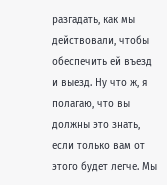разгадать, как мы действовали, чтобы обеспечить ей въезд и выезд. Ну что ж, я полагаю, что вы должны это знать, если только вам от этого будет легче. Мы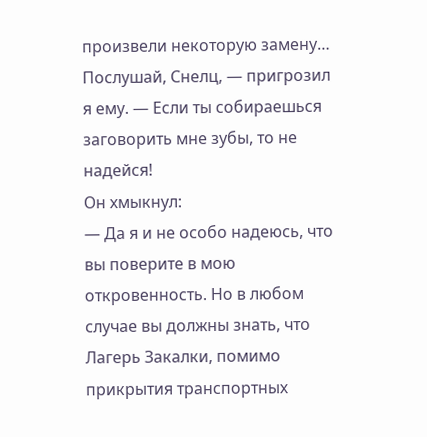произвели некоторую замену…
Послушай, Снелц, — пригрозил я ему. — Если ты собираешься заговорить мне зубы, то не надейся!
Он хмыкнул:
— Да я и не особо надеюсь, что вы поверите в мою откровенность. Но в любом случае вы должны знать, что Лагерь Закалки, помимо прикрытия транспортных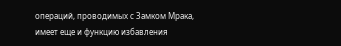операций, проводимых с Замком Мрака, имеет еще и функцию избавления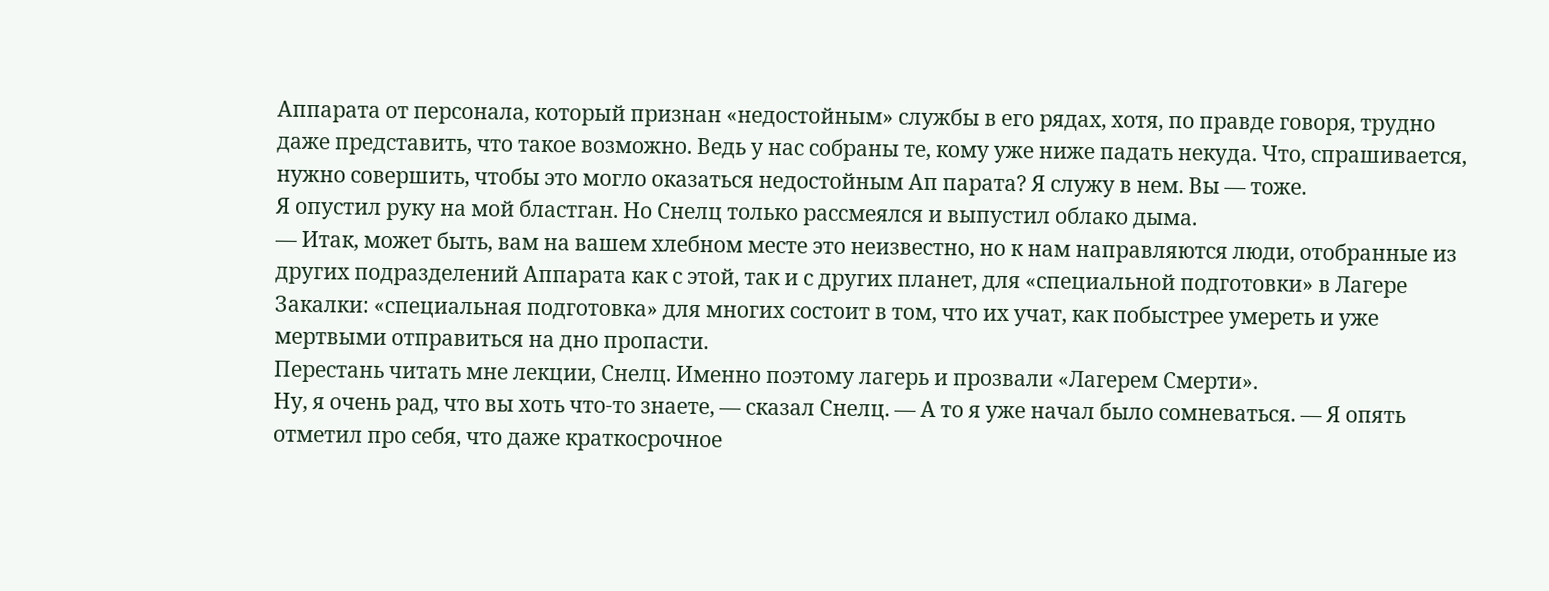Аппарата от персонала, который признан «недостойным» службы в его рядах, хотя, по правде говоря, трудно даже представить, что такое возможно. Ведь у нас собраны те, кому уже ниже падать некуда. Что, спрашивается, нужно совершить, чтобы это могло оказаться недостойным Ап парата? Я служу в нем. Вы — тоже.
Я опустил руку на мой бластган. Но Снелц только рассмеялся и выпустил облако дыма.
— Итак, может быть, вам на вашем хлебном месте это неизвестно, но к нам направляются люди, отобранные из других подразделений Аппарата как с этой, так и с других планет, для «специальной подготовки» в Лагере Закалки: «специальная подготовка» для многих состоит в том, что их учат, как побыстрее умереть и уже мертвыми отправиться на дно пропасти.
Перестань читать мне лекции, Снелц. Именно поэтому лагерь и прозвали «Лагерем Смерти».
Ну, я очень рад, что вы хоть что-то знаете, — сказал Снелц. — А то я уже начал было сомневаться. — Я опять отметил про себя, что даже краткосрочное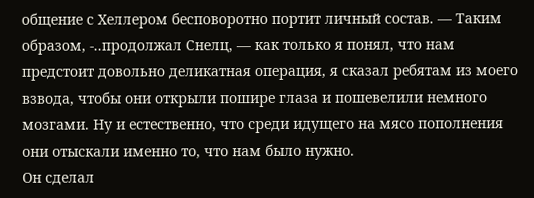общение с Хеллером бесповоротно портит личный состав. — Таким образом, -..продолжал Снелц, — как только я понял, что нам предстоит довольно деликатная операция, я сказал ребятам из моего взвода, чтобы они открыли пошире глаза и пошевелили немного мозгами. Ну и естественно, что среди идущего на мясо пополнения они отыскали именно то, что нам было нужно.
Он сделал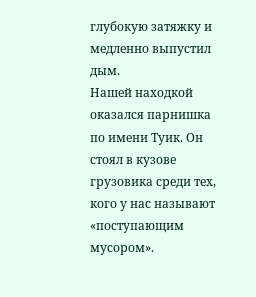глубокую затяжку и медленно выпустил дым.
Нашей находкой оказался парнишка по имени Туик. Он стоял в кузове грузовика среди тех, кого у нас называют «поступающим мусором».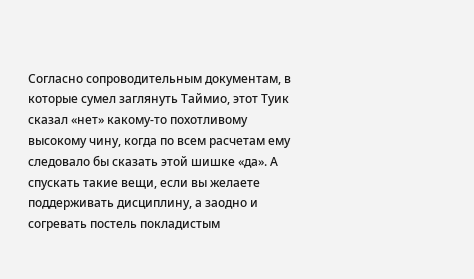Согласно сопроводительным документам, в которые сумел заглянуть Таймио, этот Туик сказал «нет» какому-то похотливому высокому чину, когда по всем расчетам ему следовало бы сказать этой шишке «да». А спускать такие вещи, если вы желаете поддерживать дисциплину, а заодно и согревать постель покладистым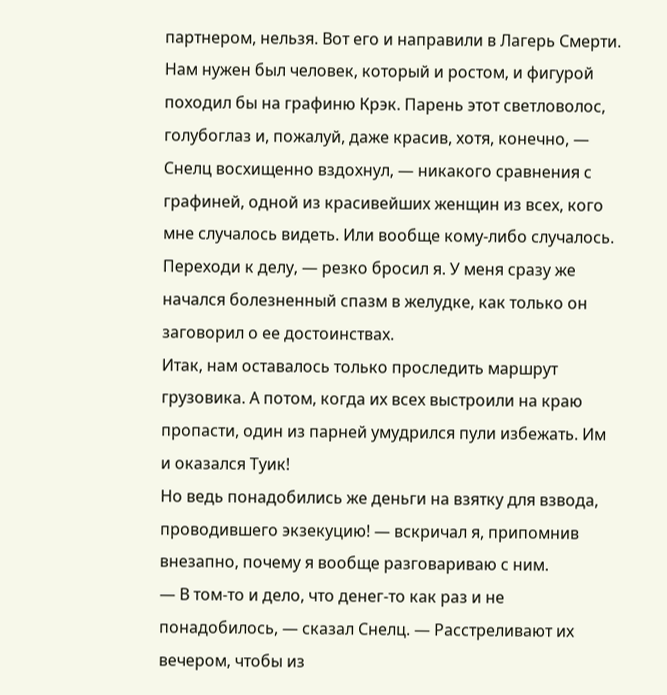партнером, нельзя. Вот его и направили в Лагерь Смерти. Нам нужен был человек, который и ростом, и фигурой походил бы на графиню Крэк. Парень этот светловолос, голубоглаз и, пожалуй, даже красив, хотя, конечно, — Снелц восхищенно вздохнул, — никакого сравнения с графиней, одной из красивейших женщин из всех, кого мне случалось видеть. Или вообще кому-либо случалось.
Переходи к делу, — резко бросил я. У меня сразу же начался болезненный спазм в желудке, как только он заговорил о ее достоинствах.
Итак, нам оставалось только проследить маршрут грузовика. А потом, когда их всех выстроили на краю пропасти, один из парней умудрился пули избежать. Им и оказался Туик!
Но ведь понадобились же деньги на взятку для взвода, проводившего экзекуцию! — вскричал я, припомнив внезапно, почему я вообще разговариваю с ним.
— В том-то и дело, что денег-то как раз и не понадобилось, — сказал Снелц. — Расстреливают их вечером, чтобы из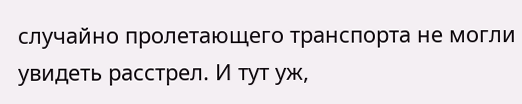случайно пролетающего транспорта не могли увидеть расстрел. И тут уж,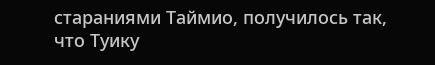стараниями Таймио, получилось так, что Туику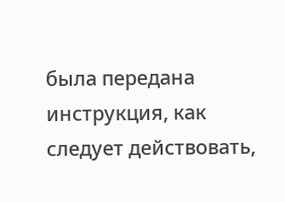была передана инструкция, как следует действовать,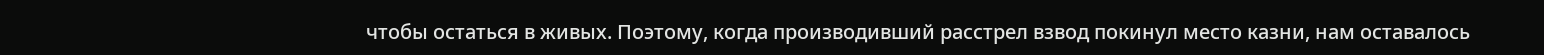чтобы остаться в живых. Поэтому, когда производивший расстрел взвод покинул место казни, нам оставалось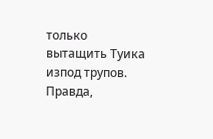только вытащить Туика изпод трупов. Правда,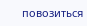повозиться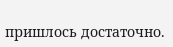пришлось достаточно.